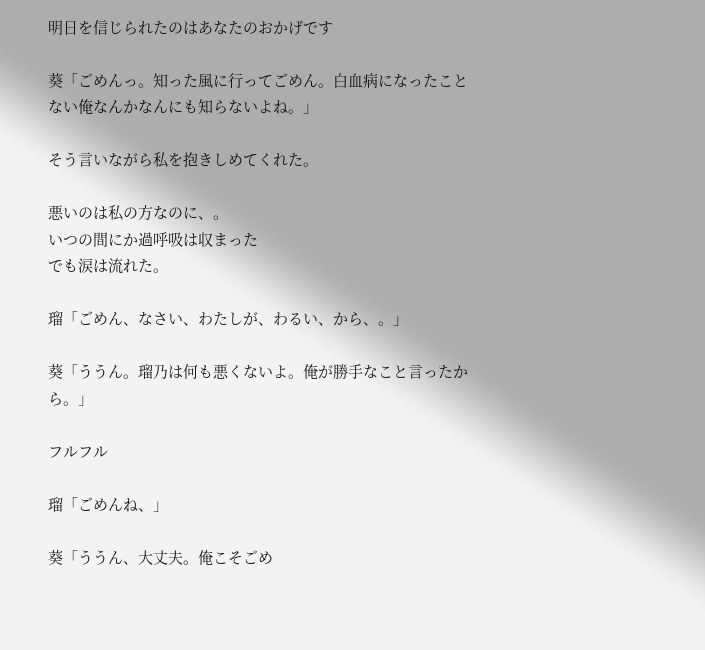明日を信じられたのはあなたのおかげです

葵「ごめんっ。知った風に行ってごめん。白血病になったことない俺なんかなんにも知らないよね。」

そう言いながら私を抱きしめてくれた。

悪いのは私の方なのに、。
いつの間にか過呼吸は収まった
でも涙は流れた。

瑠「ごめん、なさい、わたしが、わるい、から、。」

葵「ううん。瑠乃は何も悪くないよ。俺が勝手なこと言ったから。」

フルフル

瑠「ごめんね、」

葵「ううん、大丈夫。俺こそごめ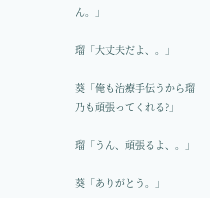ん。」

瑠「大丈夫だよ、。」

葵「俺も治療手伝うから瑠乃も頑張ってくれる?」

瑠「うん、頑張るよ、。」

葵「ありがとう。」